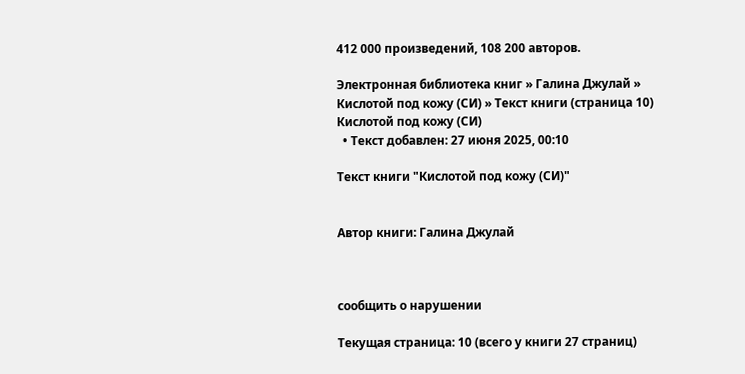412 000 произведений, 108 200 авторов.

Электронная библиотека книг » Галина Джулай » Кислотой под кожу (СИ) » Текст книги (страница 10)
Кислотой под кожу (СИ)
  • Текст добавлен: 27 июня 2025, 00:10

Текст книги "Кислотой под кожу (СИ)"


Автор книги: Галина Джулай



сообщить о нарушении

Текущая страница: 10 (всего у книги 27 страниц)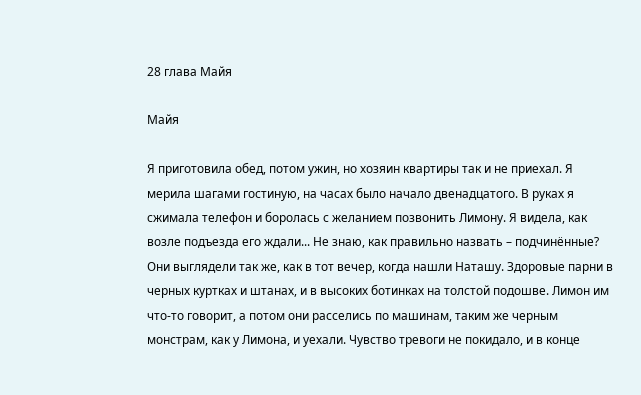28 глава Майя

Майя

Я приготовила обед, потом ужин, но хозяин квартиры так и не приехал. Я мерила шагами гостиную, на часах было начало двенадцатого. В руках я сжимала телефон и боролась с желанием позвонить Лимону. Я видела, как возле подъезда его ждали... Не знаю, как правильно назвать – подчинённые? Они выглядели так же, как в тот вечер, когда нашли Наташу. Здоровые парни в черных куртках и штанах, и в высоких ботинках на толстой подошве. Лимон им что-то говорит, а потом они расселись по машинам, таким же черным монстрам, как у Лимона, и уехали. Чувство тревоги не покидало, и в конце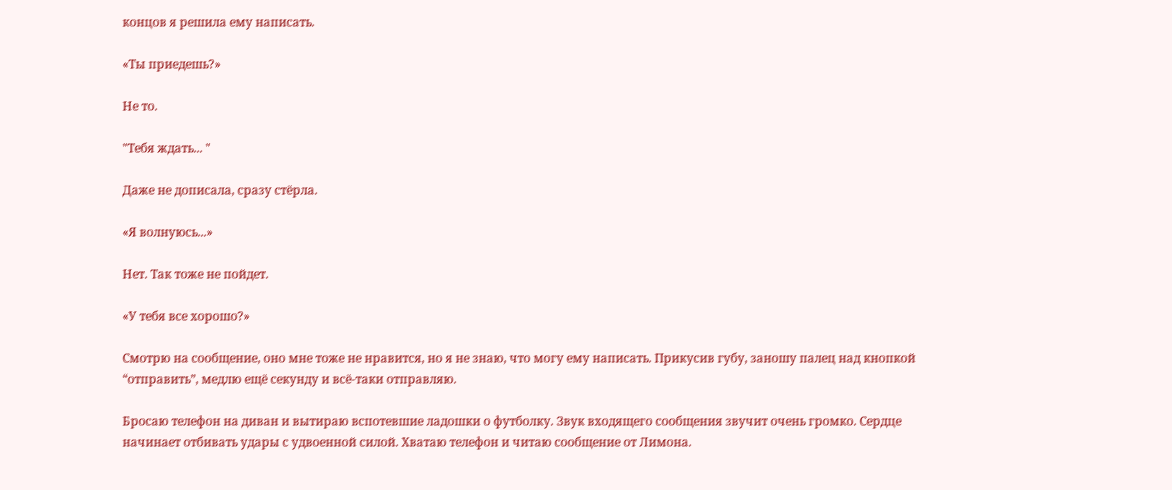концов я решила ему написать.

«Ты приедешь?»

Не то.

"Тебя ждать... "

Даже не дописала, сразу стёрла.

«Я волнуюсь...»

Нет. Так тоже не пойдет.

«У тебя все хорошо?»

Смотрю на сообщение, оно мне тоже не нравится, но я не знаю, что могу ему написать. Прикусив губу, заношу палец над кнопкой “отправить”, медлю ещё секунду и всё-таки отправляю.

Бросаю телефон на диван и вытираю вспотевшие ладошки о футболку. Звук входящего сообщения звучит очень громко. Сердце начинает отбивать удары с удвоенной силой. Хватаю телефон и читаю сообщение от Лимона.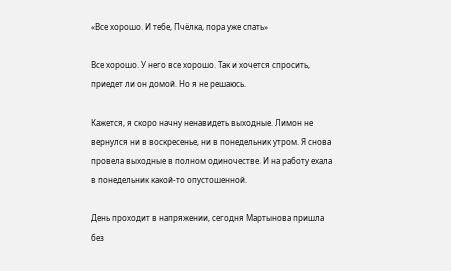«Все хорошо. И тебе, Пчёлка, пора уже спать»

Все хорошо. У него все хорошо. Так и хочется спросить, приедет ли он домой. Но я не решаюсь.

Кажется, я скоро начну ненавидеть выходные. Лимон не вернулся ни в воскресенье, ни в понедельник утром. Я снова провела выходные в полном одиночестве. И на работу ехала в понедельник какой-то опустошенной.

День проходит в напряжении, сегодня Мартынова пришла без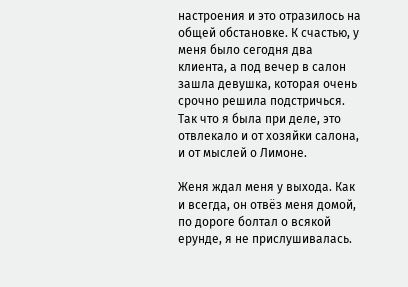настроения и это отразилось на общей обстановке. К счастью, у меня было сегодня два клиента, а под вечер в салон зашла девушка, которая очень срочно решила подстричься. Так что я была при деле, это отвлекало и от хозяйки салона, и от мыслей о Лимоне.

Женя ждал меня у выхода. Как и всегда, он отвёз меня домой, по дороге болтал о всякой ерунде, я не прислушивалась.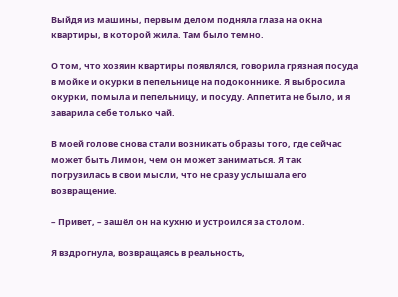Выйдя из машины, первым делом подняла глаза на окна квартиры, в которой жила. Там было темно.

О том, что хозяин квартиры появлялся, говорила грязная посуда в мойке и окурки в пепельнице на подоконнике. Я выбросила окурки, помыла и пепельницу, и посуду. Аппетита не было, и я заварила себе только чай.

В моей голове снова стали возникать образы того, где сейчас может быть Лимон, чем он может заниматься. Я так погрузилась в свои мысли, что не сразу услышала его возвращение.

– Привет, – зашёл он на кухню и устроился за столом.

Я вздрогнула, возвращаясь в реальность,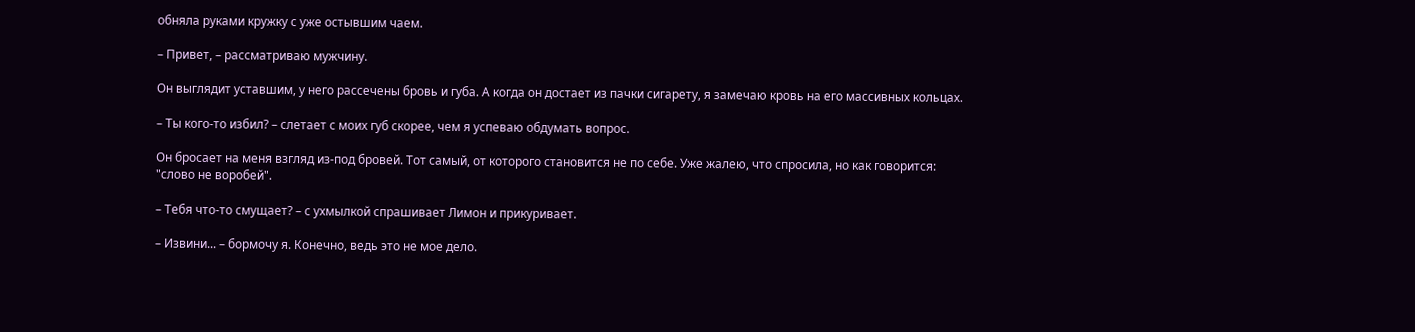обняла руками кружку с уже остывшим чаем.

– Привет, – рассматриваю мужчину.

Он выглядит уставшим, у него рассечены бровь и губа. А когда он достает из пачки сигарету, я замечаю кровь на его массивных кольцах.

– Ты кого-то избил? – слетает с моих губ скорее, чем я успеваю обдумать вопрос.

Он бросает на меня взгляд из-под бровей. Тот самый, от которого становится не по себе. Уже жалею, что спросила, но как говорится: "слово не воробей".

– Тебя что-то смущает? – с ухмылкой спрашивает Лимон и прикуривает.

– Извини... – бормочу я. Конечно, ведь это не мое дело.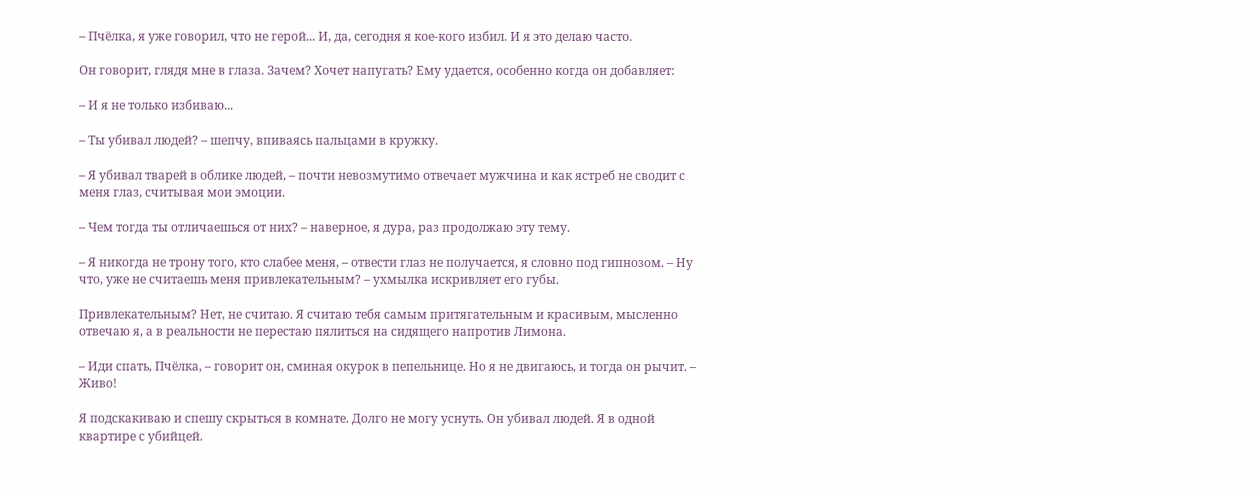– Пчёлка, я уже говорил, что не герой... И, да, сегодня я кое-кого избил. И я это делаю часто.

Он говорит, глядя мне в глаза. Зачем? Хочет напугать? Ему удается, особенно когда он добавляет:

– И я не только избиваю...

– Ты убивал людей? – шепчу, впиваясь пальцами в кружку.

– Я убивал тварей в облике людей, – почти невозмутимо отвечает мужчина и как ястреб не сводит с меня глаз, считывая мои эмоции.

– Чем тогда ты отличаешься от них? – наверное, я дура, раз продолжаю эту тему.

– Я никогда не трону того, кто слабее меня, – отвести глаз не получается, я словно под гипнозом. – Ну что, уже не считаешь меня привлекательным? – ухмылка искривляет его губы.

Привлекательным? Нет, не считаю. Я считаю тебя самым притягательным и красивым, мысленно отвечаю я, а в реальности не перестаю пялиться на сидящего напротив Лимона.

– Иди спать, Пчёлка, – говорит он, сминая окурок в пепельнице. Но я не двигаюсь, и тогда он рычит. – Живо!

Я подскакиваю и спешу скрыться в комнате. Долго не могу уснуть. Он убивал людей. Я в одной квартире с убийцей.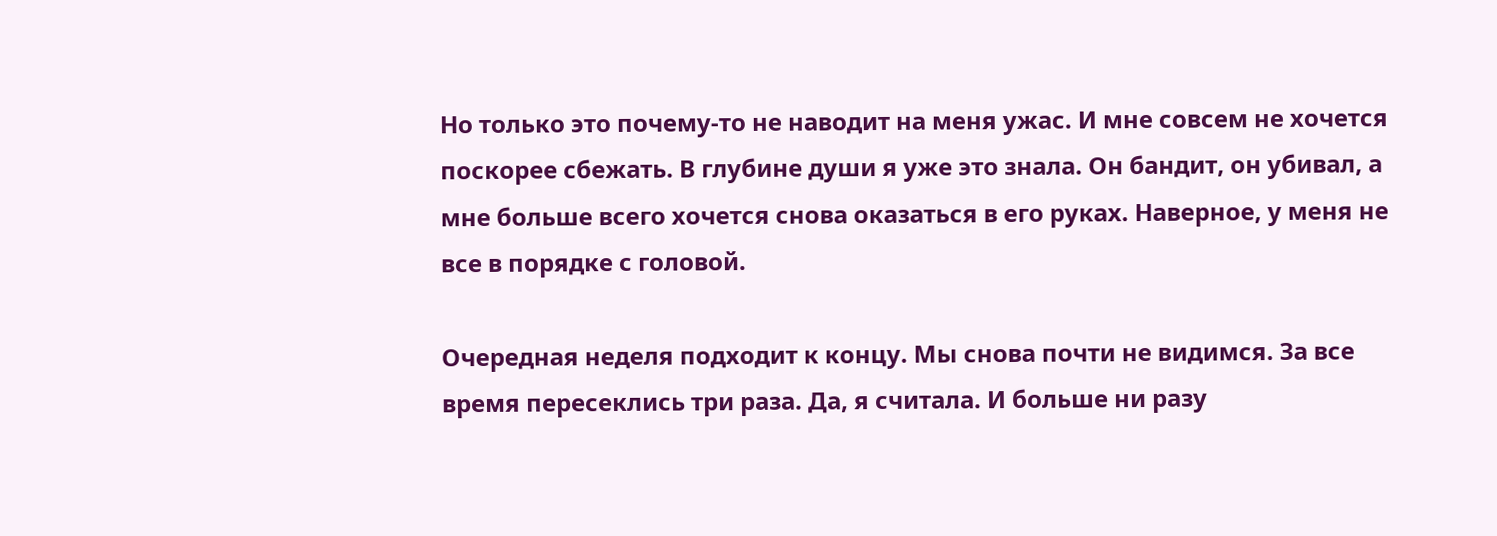Но только это почему-то не наводит на меня ужас. И мне совсем не хочется поскорее сбежать. В глубине души я уже это знала. Он бандит, он убивал, а мне больше всего хочется снова оказаться в его руках. Наверное, у меня не все в порядке с головой.

Очередная неделя подходит к концу. Мы снова почти не видимся. За все время пересеклись три раза. Да, я считала. И больше ни разу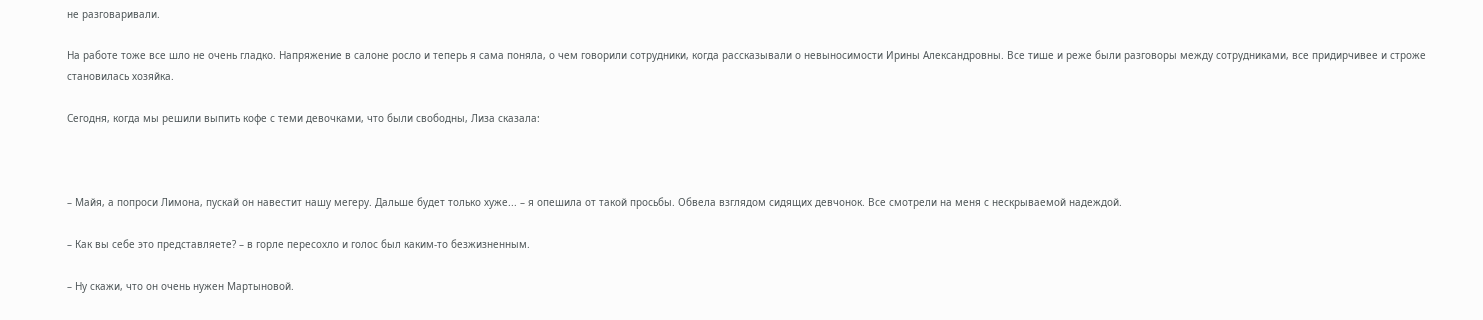не разговаривали.

На работе тоже все шло не очень гладко. Напряжение в салоне росло и теперь я сама поняла, о чем говорили сотрудники, когда рассказывали о невыносимости Ирины Александровны. Все тише и реже были разговоры между сотрудниками, все придирчивее и строже становилась хозяйка.

Сегодня, когда мы решили выпить кофе с теми девочками, что были свободны, Лиза сказала:



– Майя, а попроси Лимона, пускай он навестит нашу мегеру. Дальше будет только хуже... – я опешила от такой просьбы. Обвела взглядом сидящих девчонок. Все смотрели на меня с нескрываемой надеждой.

– Как вы себе это представляете? – в горле пересохло и голос был каким-то безжизненным.

– Ну скажи, что он очень нужен Мартыновой.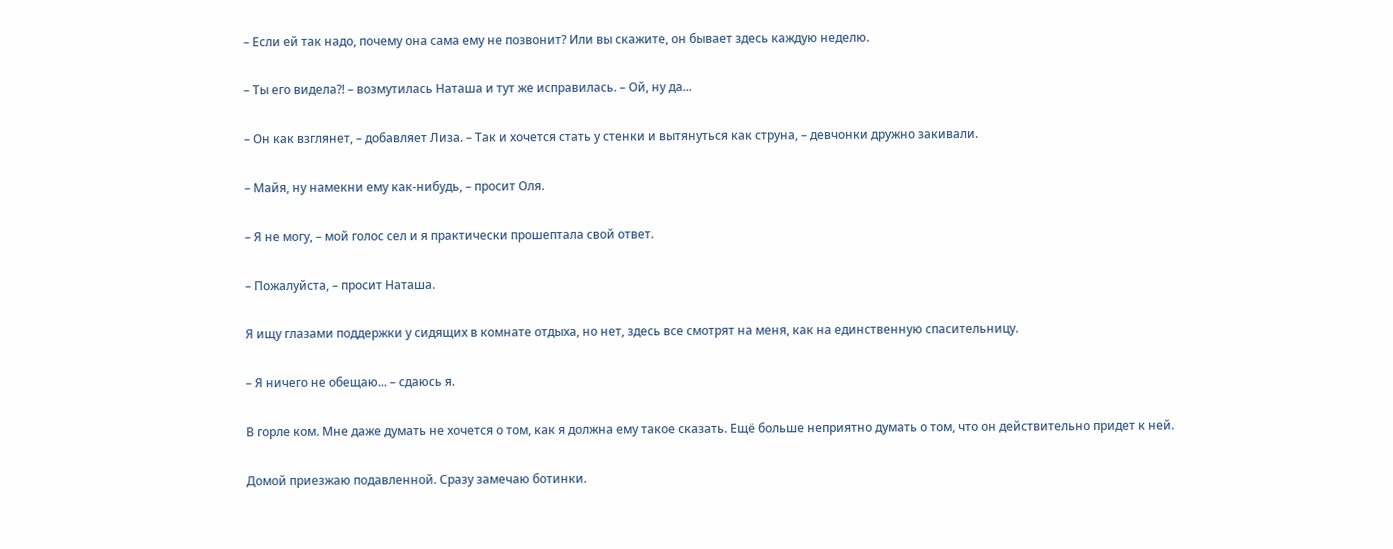– Если ей так надо, почему она сама ему не позвонит? Или вы скажите, он бывает здесь каждую неделю.

– Ты его видела?! – возмутилась Наташа и тут же исправилась. – Ой, ну да...

– Он как взглянет, – добавляет Лиза. – Так и хочется стать у стенки и вытянуться как струна, – девчонки дружно закивали.

– Майя, ну намекни ему как-нибудь, – просит Оля.

– Я не могу, – мой голос сел и я практически прошептала свой ответ.

– Пожалуйста, – просит Наташа.

Я ищу глазами поддержки у сидящих в комнате отдыха, но нет, здесь все смотрят на меня, как на единственную спасительницу.

– Я ничего не обещаю... – сдаюсь я.

В горле ком. Мне даже думать не хочется о том, как я должна ему такое сказать. Ещё больше неприятно думать о том, что он действительно придет к ней.

Домой приезжаю подавленной. Сразу замечаю ботинки.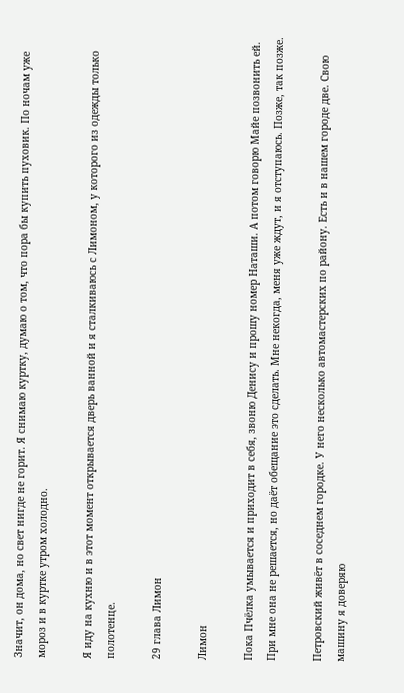Значит, он дома, но свет нигде не горит. Я снимаю куртку, думаю о том, что пора бы купить пуховик. По ночам уже мороз и в куртке утром холодно.

Я иду на кухню и в этот момент открывается дверь ванной и я сталкиваюсь с Лимоном, у которого из одежды только полотенце.

29 глава Лимон

Лимон

Пока Пчёлка умывается и приходит в себя, звоню Денису и прошу номер Наташи. А потом говорю Майе позвонить ей. При мне она не решается, но даёт обещание это сделать. Мне некогда, меня уже ждут, и я отступаюсь. Позже, так позже.

Петровский живёт в соседнем городке. У него несколько автомастерских по району. Есть и в нашем городе две. Свою машину я доверяю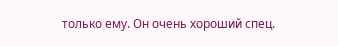только ему. Он очень хороший спец.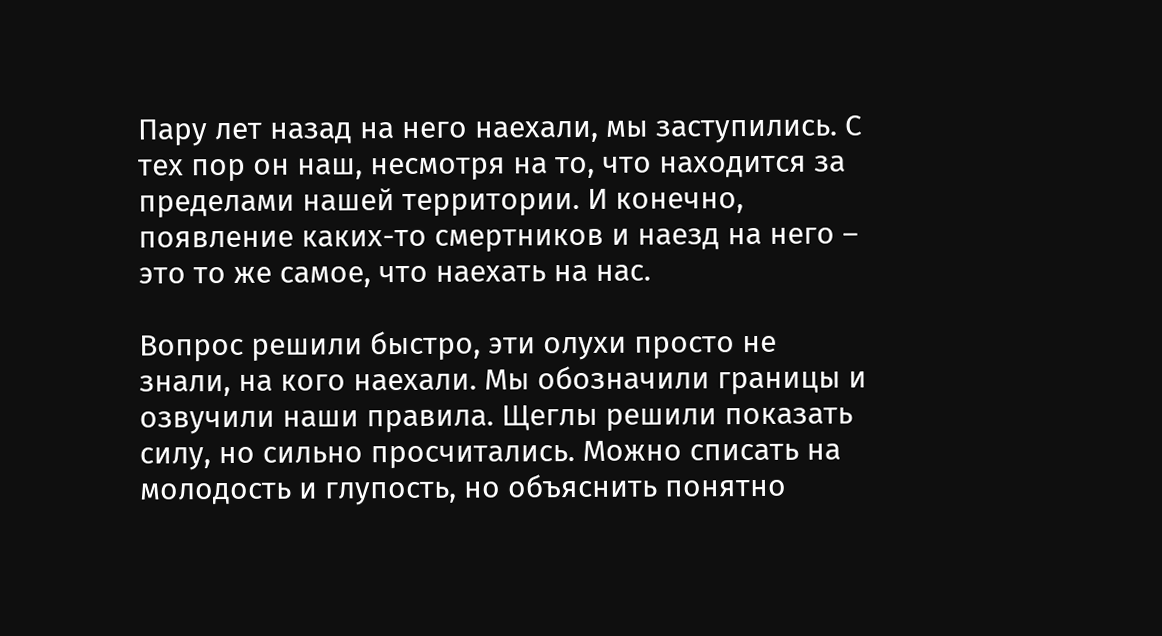Пару лет назад на него наехали, мы заступились. С тех пор он наш, несмотря на то, что находится за пределами нашей территории. И конечно, появление каких-то смертников и наезд на него – это то же самое, что наехать на нас.

Вопрос решили быстро, эти олухи просто не знали, на кого наехали. Мы обозначили границы и озвучили наши правила. Щеглы решили показать силу, но сильно просчитались. Можно списать на молодость и глупость, но объяснить понятно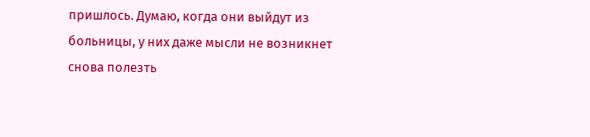пришлось. Думаю, когда они выйдут из больницы, у них даже мысли не возникнет снова полезть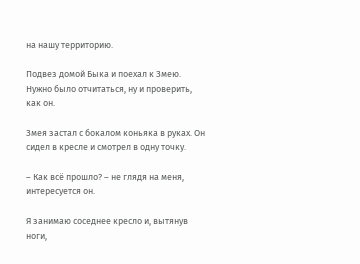на нашу территорию.

Подвез домой Быка и поехал к Змею. Нужно было отчитаться, ну и проверить, как он.

Змея застал с бокалом коньяка в руках. Он сидел в кресле и смотрел в одну точку.

– Как всё прошло? – не глядя на меня, интересуется он.

Я занимаю соседнее кресло и, вытянув ноги,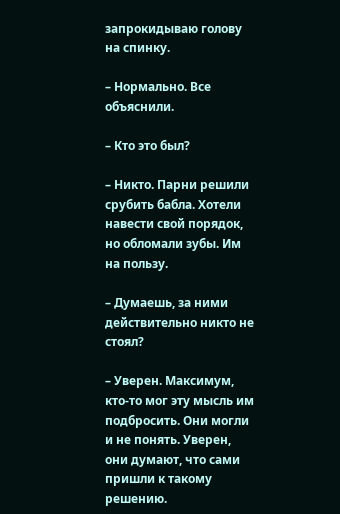запрокидываю голову на спинку.

– Нормально. Все объяснили.

– Кто это был?

– Никто. Парни решили срубить бабла. Хотели навести свой порядок, но обломали зубы. Им на пользу.

– Думаешь, за ними действительно никто не стоял?

– Уверен. Максимум, кто-то мог эту мысль им подбросить. Они могли и не понять. Уверен, они думают, что сами пришли к такому решению.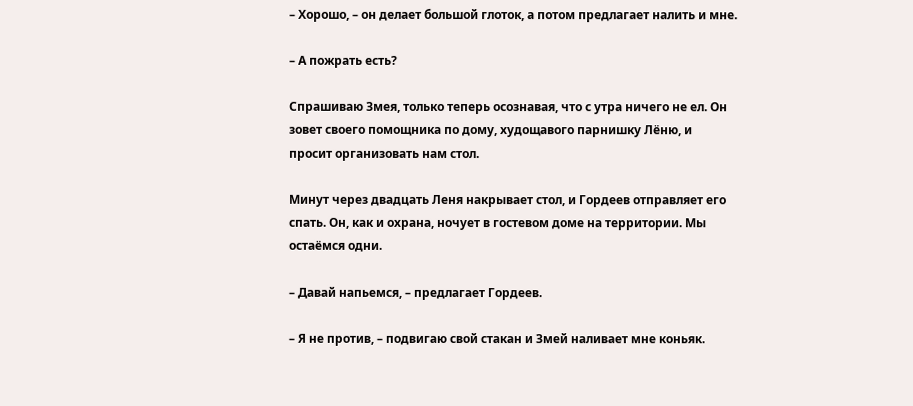– Хорошо, – он делает большой глоток, а потом предлагает налить и мне.

– А пожрать есть?

Спрашиваю Змея, только теперь осознавая, что с утра ничего не ел. Он зовет своего помощника по дому, худощавого парнишку Лёню, и просит организовать нам стол.

Минут через двадцать Леня накрывает стол, и Гордеев отправляет его спать. Он, как и охрана, ночует в гостевом доме на территории. Мы остаёмся одни.

– Давай напьемся, – предлагает Гордеев.

– Я не против, – подвигаю свой стакан и Змей наливает мне коньяк.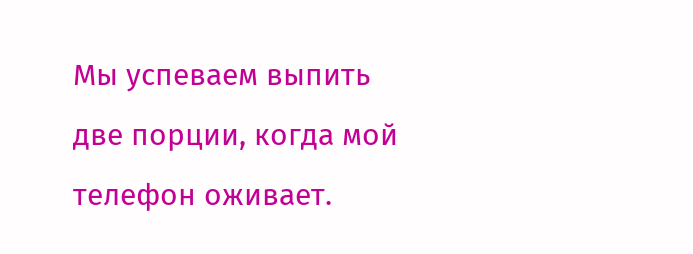Мы успеваем выпить две порции, когда мой телефон оживает.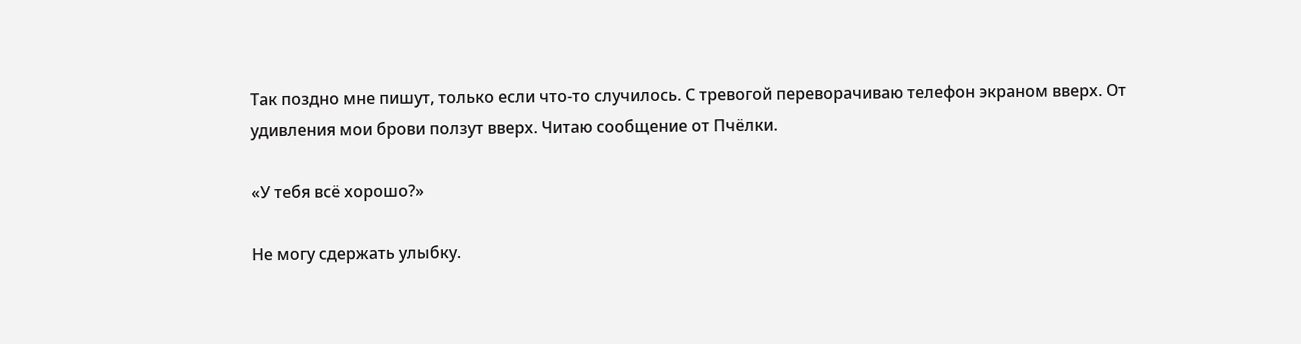Так поздно мне пишут, только если что-то случилось. С тревогой переворачиваю телефон экраном вверх. От удивления мои брови ползут вверх. Читаю сообщение от Пчёлки.

«У тебя всё хорошо?»

Не могу сдержать улыбку.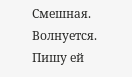Смешная. Волнуется. Пишу ей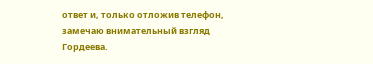ответ и, только отложив телефон, замечаю внимательный взгляд Гордеева.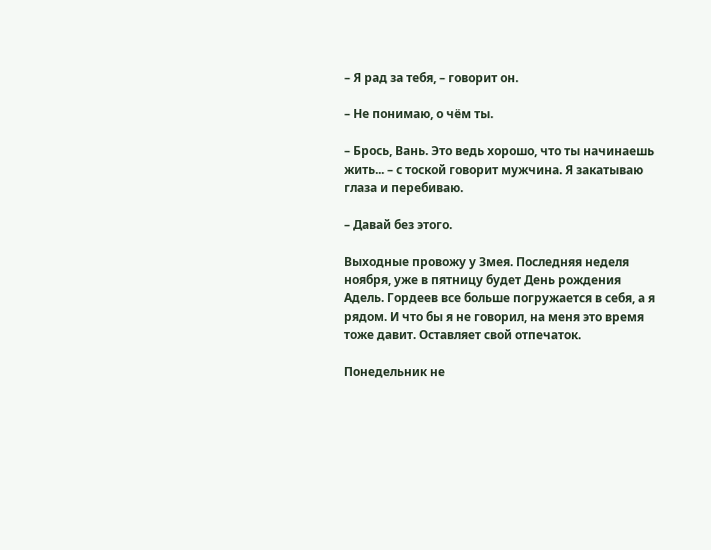– Я рад за тебя, – говорит он.

– Не понимаю, о чём ты.

– Брось, Вань. Это ведь хорошо, что ты начинаешь жить... – с тоской говорит мужчина. Я закатываю глаза и перебиваю.

– Давай без этого.

Выходные провожу у Змея. Последняя неделя ноября, уже в пятницу будет День рождения Адель. Гордеев все больше погружается в себя, а я рядом. И что бы я не говорил, на меня это время тоже давит. Оставляет свой отпечаток.

Понедельник не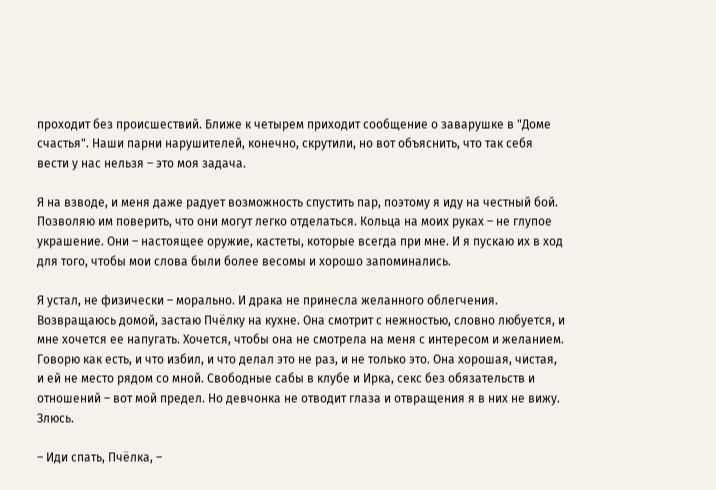проходит без происшествий. Ближе к четырем приходит сообщение о заварушке в "Доме счастья". Наши парни нарушителей, конечно, скрутили, но вот объяснить, что так себя вести у нас нельзя – это моя задача.

Я на взводе, и меня даже радует возможность спустить пар, поэтому я иду на честный бой. Позволяю им поверить, что они могут легко отделаться. Кольца на моих руках – не глупое украшение. Они – настоящее оружие, кастеты, которые всегда при мне. И я пускаю их в ход для того, чтобы мои слова были более весомы и хорошо запоминались.

Я устал, не физически – морально. И драка не принесла желанного облегчения. Возвращаюсь домой, застаю Пчёлку на кухне. Она смотрит с нежностью, словно любуется, и мне хочется ее напугать. Хочется, чтобы она не смотрела на меня с интересом и желанием. Говорю как есть, и что избил, и что делал это не раз, и не только это. Она хорошая, чистая, и ей не место рядом со мной. Свободные сабы в клубе и Ирка, секс без обязательств и отношений – вот мой предел. Но девчонка не отводит глаза и отвращения я в них не вижу. Злюсь.

– Иди спать, Пчёлка, –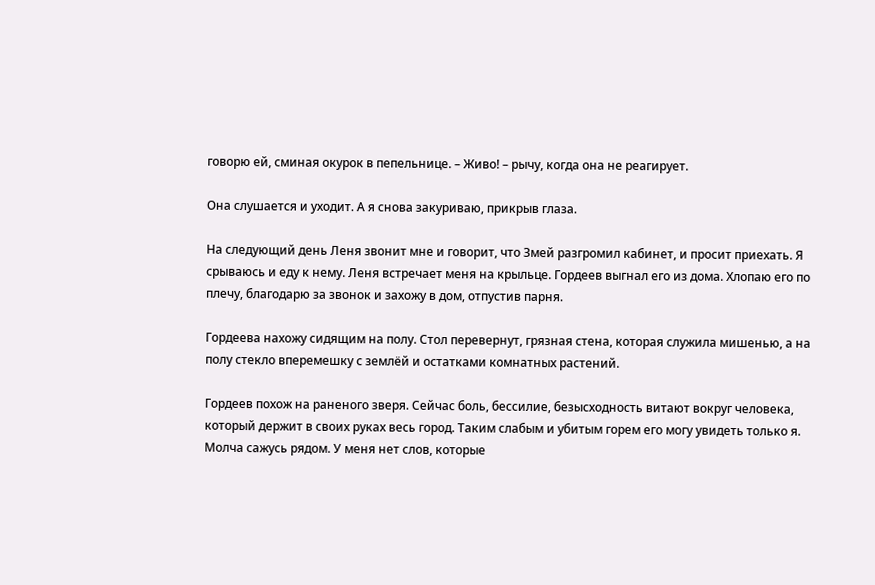говорю ей, сминая окурок в пепельнице. – Живо! – рычу, когда она не реагирует.

Она слушается и уходит. А я снова закуриваю, прикрыв глаза.

На следующий день Леня звонит мне и говорит, что Змей разгромил кабинет, и просит приехать. Я срываюсь и еду к нему. Леня встречает меня на крыльце. Гордеев выгнал его из дома. Хлопаю его по плечу, благодарю за звонок и захожу в дом, отпустив парня.

Гордеева нахожу сидящим на полу. Стол перевернут, грязная стена, которая служила мишенью, а на полу стекло вперемешку с землёй и остатками комнатных растений.

Гордеев похож на раненого зверя. Сейчас боль, бессилие, безысходность витают вокруг человека, который держит в своих руках весь город. Таким слабым и убитым горем его могу увидеть только я. Молча сажусь рядом. У меня нет слов, которые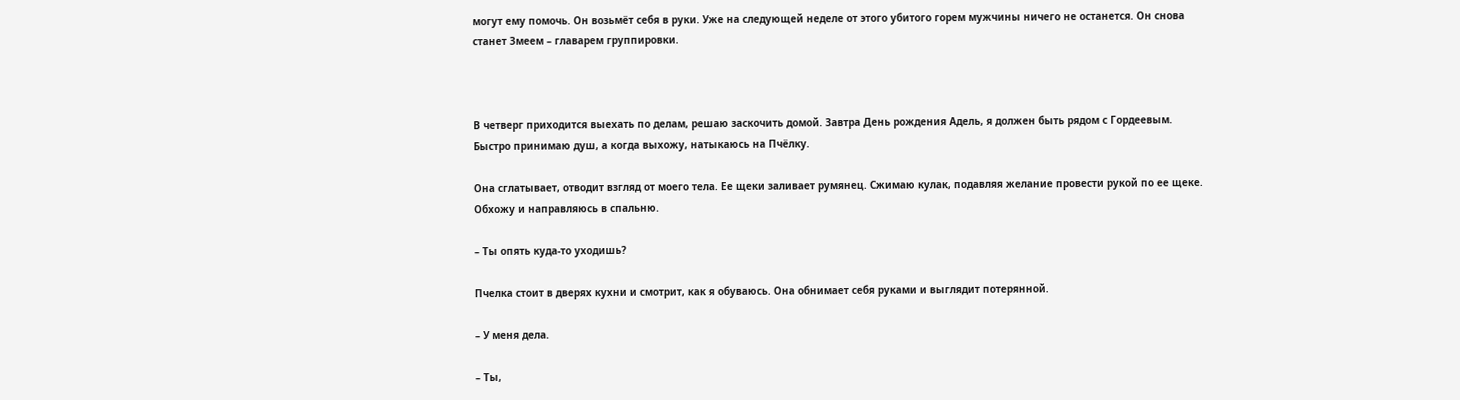могут ему помочь. Он возьмёт себя в руки. Уже на следующей неделе от этого убитого горем мужчины ничего не останется. Он снова станет Змеем – главарем группировки.



В четверг приходится выехать по делам, решаю заскочить домой. Завтра День рождения Адель, я должен быть рядом с Гордеевым. Быстро принимаю душ, а когда выхожу, натыкаюсь на Пчёлку.

Она сглатывает, отводит взгляд от моего тела. Ее щеки заливает румянец. Сжимаю кулак, подавляя желание провести рукой по ее щеке. Обхожу и направляюсь в спальню.

– Ты опять куда-то уходишь?

Пчелка стоит в дверях кухни и смотрит, как я обуваюсь. Она обнимает себя руками и выглядит потерянной.

– У меня дела.

– Ты,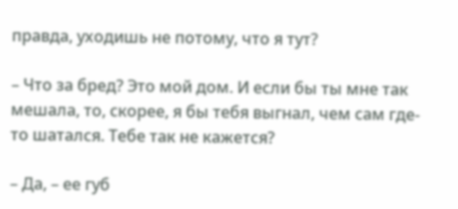правда, уходишь не потому, что я тут?

– Что за бред? Это мой дом. И если бы ты мне так мешала, то, скорее, я бы тебя выгнал, чем сам где-то шатался. Тебе так не кажется?

– Да, – ее губ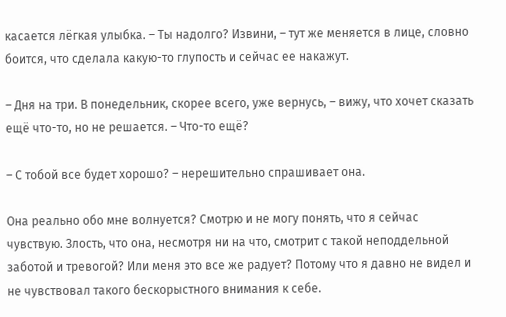касается лёгкая улыбка. – Ты надолго? Извини, – тут же меняется в лице, словно боится, что сделала какую-то глупость и сейчас ее накажут.

– Дня на три. В понедельник, скорее всего, уже вернусь, – вижу, что хочет сказать ещё что-то, но не решается. – Что-то ещё?

– С тобой все будет хорошо? – нерешительно спрашивает она.

Она реально обо мне волнуется? Смотрю и не могу понять, что я сейчас чувствую. Злость, что она, несмотря ни на что, смотрит с такой неподдельной заботой и тревогой? Или меня это все же радует? Потому что я давно не видел и не чувствовал такого бескорыстного внимания к себе.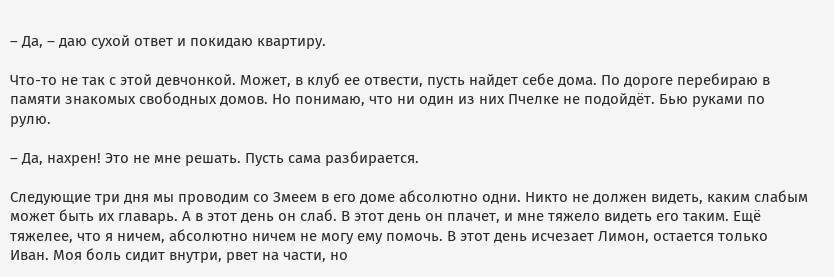– Да, – даю сухой ответ и покидаю квартиру.

Что-то не так с этой девчонкой. Может, в клуб ее отвести, пусть найдет себе дома. По дороге перебираю в памяти знакомых свободных домов. Но понимаю, что ни один из них Пчелке не подойдёт. Бью руками по рулю.

– Да, нахрен! Это не мне решать. Пусть сама разбирается.

Следующие три дня мы проводим со Змеем в его доме абсолютно одни. Никто не должен видеть, каким слабым может быть их главарь. А в этот день он слаб. В этот день он плачет, и мне тяжело видеть его таким. Ещё тяжелее, что я ничем, абсолютно ничем не могу ему помочь. В этот день исчезает Лимон, остается только Иван. Моя боль сидит внутри, рвет на части, но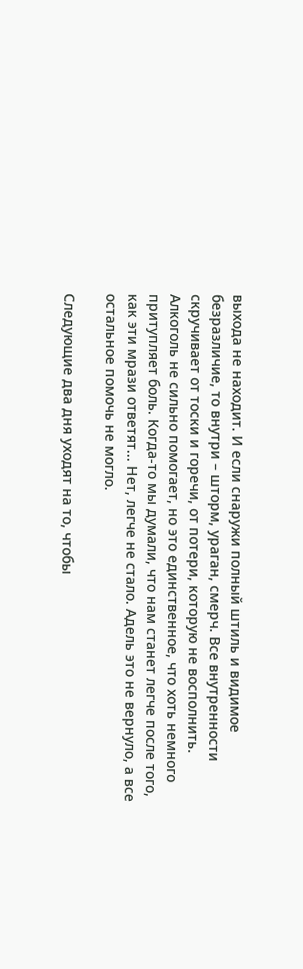выхода не находит. И если снаружи полный штиль и видимое безразличие, то внутри – шторм, ураган, смерч. Все внутренности скручивает от тоски и горечи, от потери, которую не восполнить. Алкоголь не сильно помогает, но это единственное, что хоть немного притупляет боль. Когда-то мы думали, что нам станет легче после того, как эти мрази ответят... Нет, легче не стало. Адель это не вернуло, а все остальное помочь не могло.

Следующие два дня уходят на то, чтобы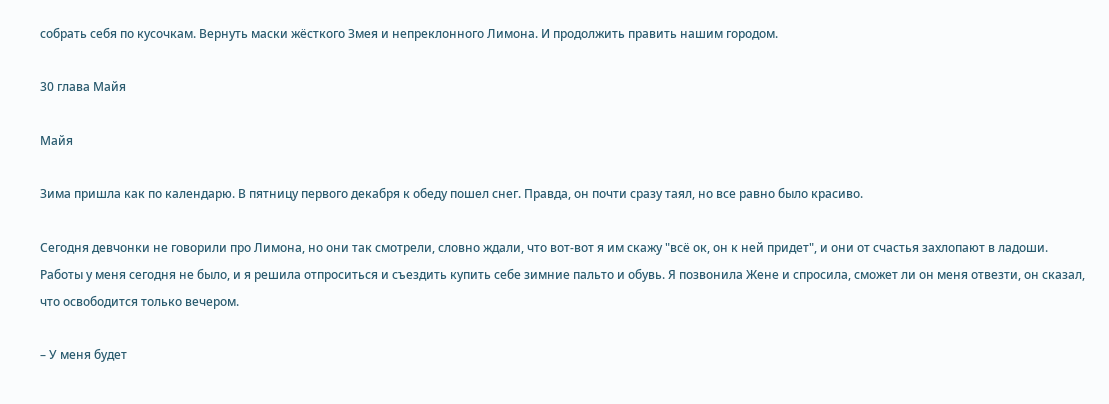собрать себя по кусочкам. Вернуть маски жёсткого Змея и непреклонного Лимона. И продолжить править нашим городом.

30 глава Майя

Майя

Зима пришла как по календарю. В пятницу первого декабря к обеду пошел снег. Правда, он почти сразу таял, но все равно было красиво.

Сегодня девчонки не говорили про Лимона, но они так смотрели, словно ждали, что вот-вот я им скажу "всё ок, он к ней придет", и они от счастья захлопают в ладоши. Работы у меня сегодня не было, и я решила отпроситься и съездить купить себе зимние пальто и обувь. Я позвонила Жене и спросила, сможет ли он меня отвезти, он сказал, что освободится только вечером.

– У меня будет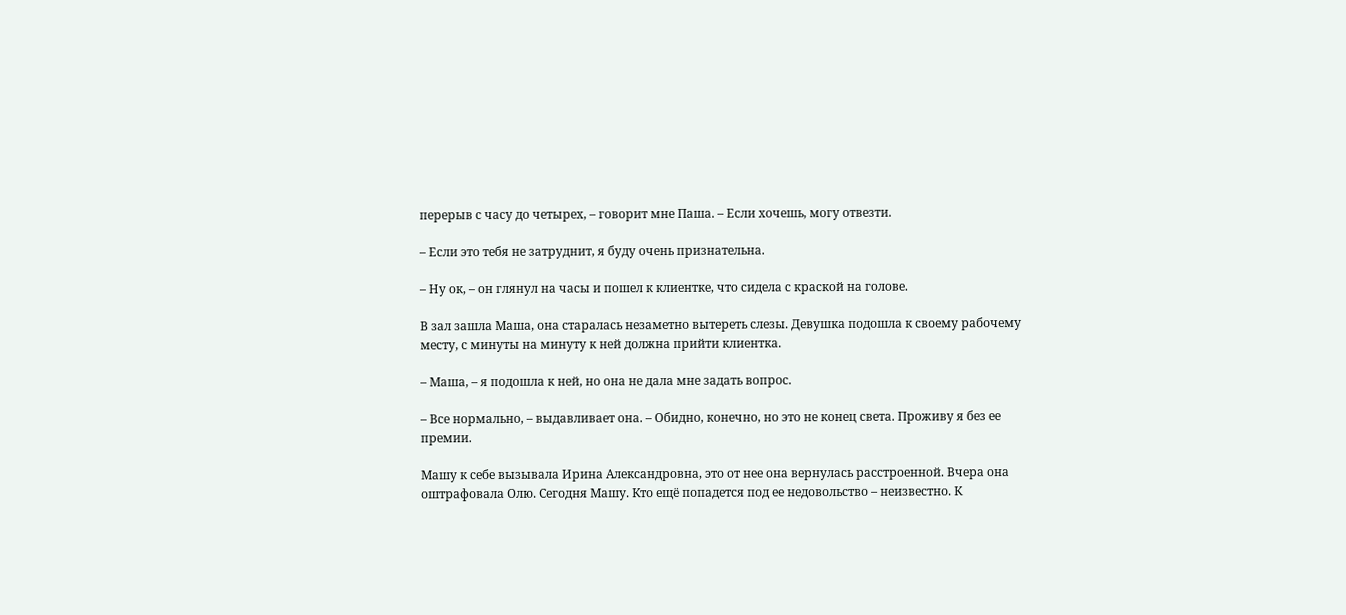перерыв с часу до четырех, – говорит мне Паша. – Если хочешь, могу отвезти.

– Если это тебя не затруднит, я буду очень признательна.

– Ну ок, – он глянул на часы и пошел к клиентке, что сидела с краской на голове.

В зал зашла Маша, она старалась незаметно вытереть слезы. Девушка подошла к своему рабочему месту, с минуты на минуту к ней должна прийти клиентка.

– Маша, – я подошла к ней, но она не дала мне задать вопрос.

– Все нормально, – выдавливает она. – Обидно, конечно, но это не конец света. Проживу я без ее премии.

Машу к себе вызывала Ирина Александровна, это от нее она вернулась расстроенной. Вчера она оштрафовала Олю. Сегодня Машу. Кто ещё попадется под ее недовольство – неизвестно. К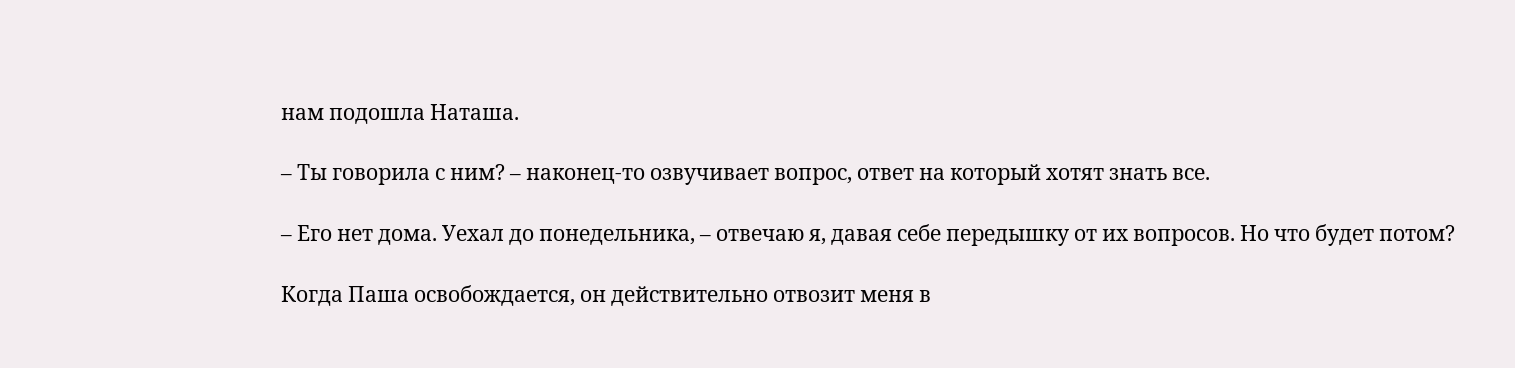нам подошла Наташа.

– Ты говорила с ним? – наконец-то озвучивает вопрос, ответ на который хотят знать все.

– Его нет дома. Уехал до понедельника, – отвечаю я, давая себе передышку от их вопросов. Но что будет потом?

Когда Паша освобождается, он действительно отвозит меня в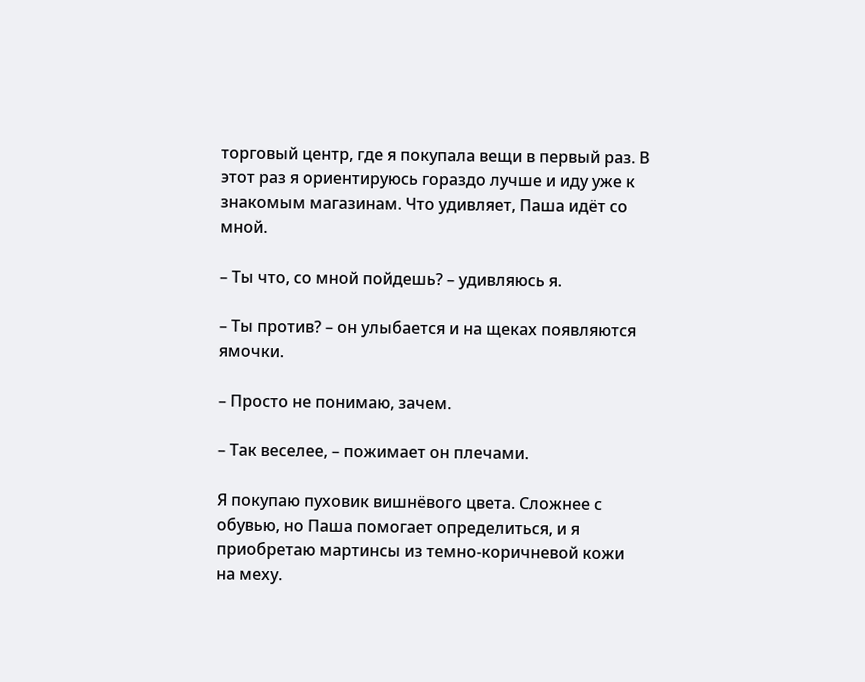торговый центр, где я покупала вещи в первый раз. В этот раз я ориентируюсь гораздо лучше и иду уже к знакомым магазинам. Что удивляет, Паша идёт со мной.

– Ты что, со мной пойдешь? – удивляюсь я.

– Ты против? – он улыбается и на щеках появляются ямочки.

– Просто не понимаю, зачем.

– Так веселее, – пожимает он плечами.

Я покупаю пуховик вишнёвого цвета. Сложнее с обувью, но Паша помогает определиться, и я приобретаю мартинсы из темно-коричневой кожи на меху.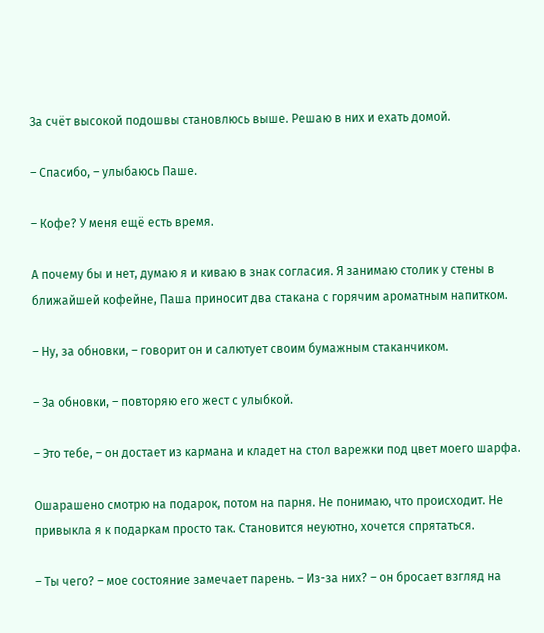За счёт высокой подошвы становлюсь выше. Решаю в них и ехать домой.

– Спасибо, – улыбаюсь Паше.

– Кофе? У меня ещё есть время.

А почему бы и нет, думаю я и киваю в знак согласия. Я занимаю столик у стены в ближайшей кофейне, Паша приносит два стакана с горячим ароматным напитком.

– Ну, за обновки, – говорит он и салютует своим бумажным стаканчиком.

– За обновки, – повторяю его жест с улыбкой.

– Это тебе, – он достает из кармана и кладет на стол варежки под цвет моего шарфа.

Ошарашено смотрю на подарок, потом на парня. Не понимаю, что происходит. Не привыкла я к подаркам просто так. Становится неуютно, хочется спрятаться.

– Ты чего? – мое состояние замечает парень. – Из-за них? – он бросает взгляд на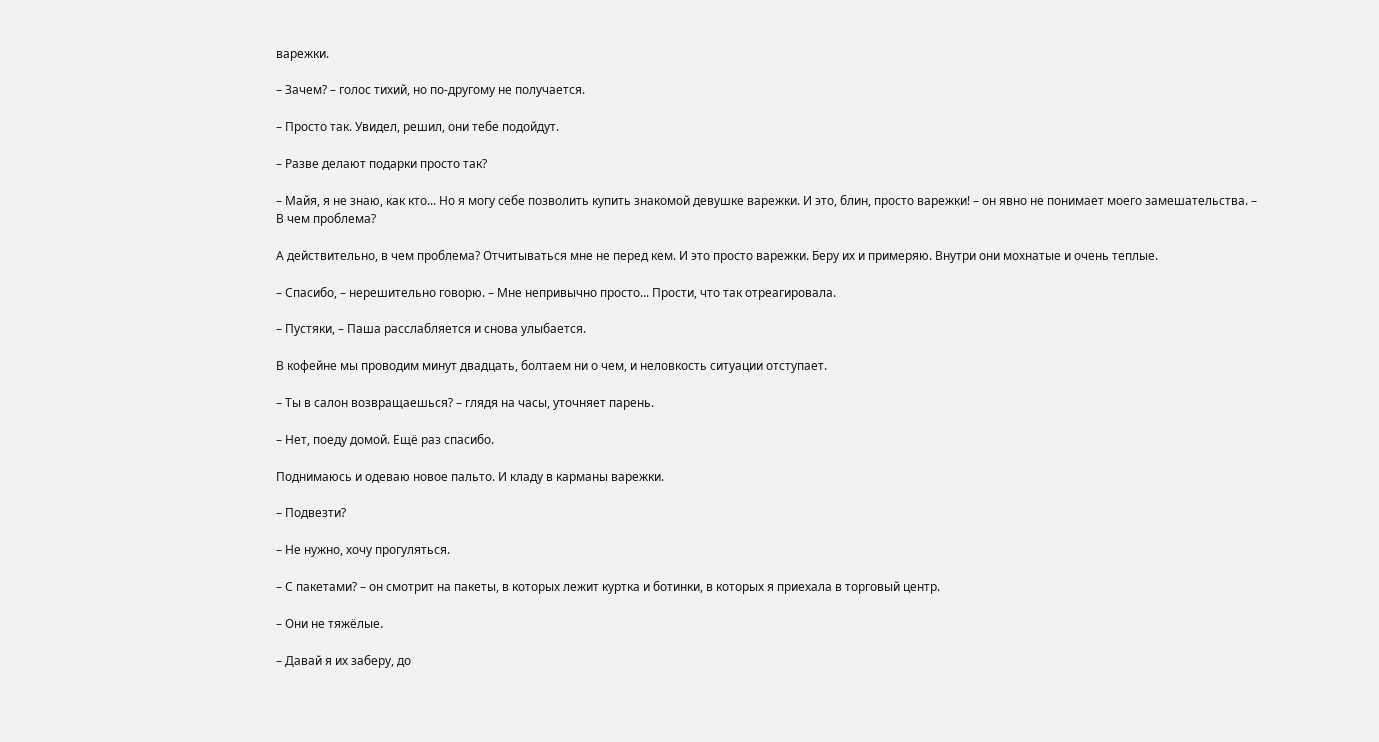варежки.

– Зачем? – голос тихий, но по-другому не получается.

– Просто так. Увидел, решил, они тебе подойдут.

– Разве делают подарки просто так?

– Майя, я не знаю, как кто... Но я могу себе позволить купить знакомой девушке варежки. И это, блин, просто варежки! – он явно не понимает моего замешательства. – В чем проблема?

А действительно, в чем проблема? Отчитываться мне не перед кем. И это просто варежки. Беру их и примеряю. Внутри они мохнатые и очень теплые.

– Спасибо, – нерешительно говорю. – Мне непривычно просто... Прости, что так отреагировала.

– Пустяки, – Паша расслабляется и снова улыбается.

В кофейне мы проводим минут двадцать, болтаем ни о чем, и неловкость ситуации отступает.

– Ты в салон возвращаешься? – глядя на часы, уточняет парень.

– Нет, поеду домой. Ещё раз спасибо.

Поднимаюсь и одеваю новое пальто. И кладу в карманы варежки.

– Подвезти?

– Не нужно, хочу прогуляться.

– С пакетами? – он смотрит на пакеты, в которых лежит куртка и ботинки, в которых я приехала в торговый центр.

– Они не тяжёлые.

– Давай я их заберу, до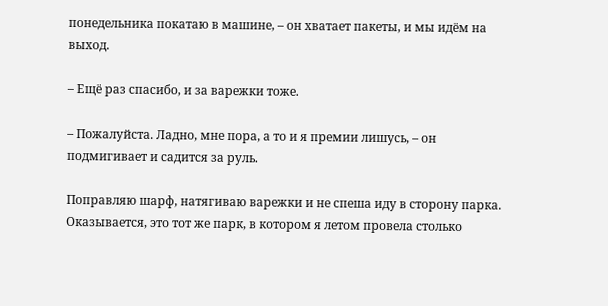понедельника покатаю в машине, – он хватает пакеты, и мы идём на выход.

– Ещё раз спасибо, и за варежки тоже.

– Пожалуйста. Ладно, мне пора, а то и я премии лишусь, – он подмигивает и садится за руль.

Поправляю шарф, натягиваю варежки и не спеша иду в сторону парка. Оказывается, это тот же парк, в котором я летом провела столько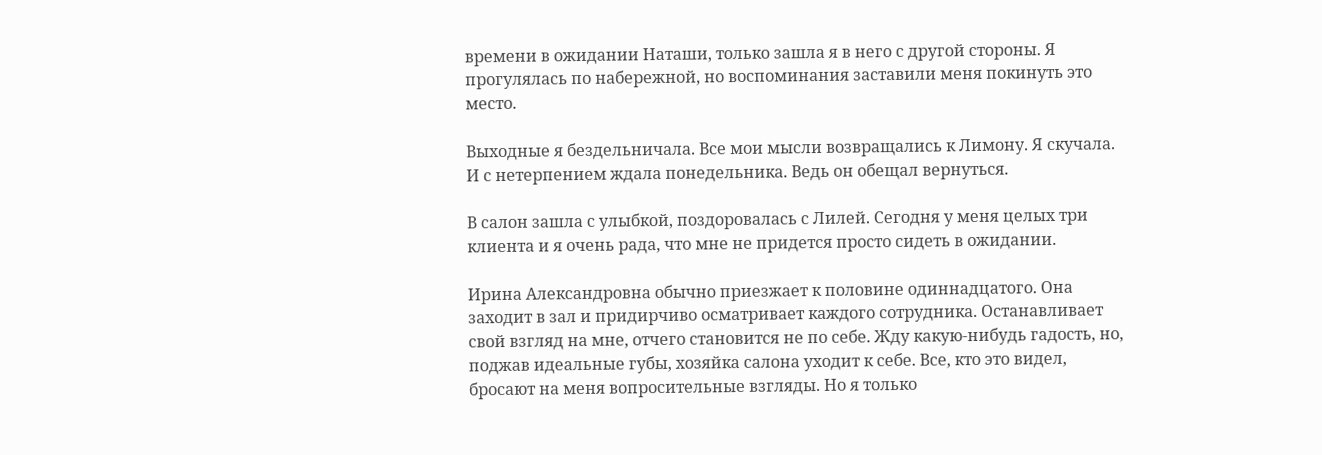времени в ожидании Наташи, только зашла я в него с другой стороны. Я прогулялась по набережной, но воспоминания заставили меня покинуть это место.

Выходные я бездельничала. Все мои мысли возвращались к Лимону. Я скучала. И с нетерпением ждала понедельника. Ведь он обещал вернуться.

В салон зашла с улыбкой, поздоровалась с Лилей. Сегодня у меня целых три клиента и я очень рада, что мне не придется просто сидеть в ожидании.

Ирина Александровна обычно приезжает к половине одиннадцатого. Она заходит в зал и придирчиво осматривает каждого сотрудника. Останавливает свой взгляд на мне, отчего становится не по себе. Жду какую-нибудь гадость, но, поджав идеальные губы, хозяйка салона уходит к себе. Все, кто это видел, бросают на меня вопросительные взгляды. Но я только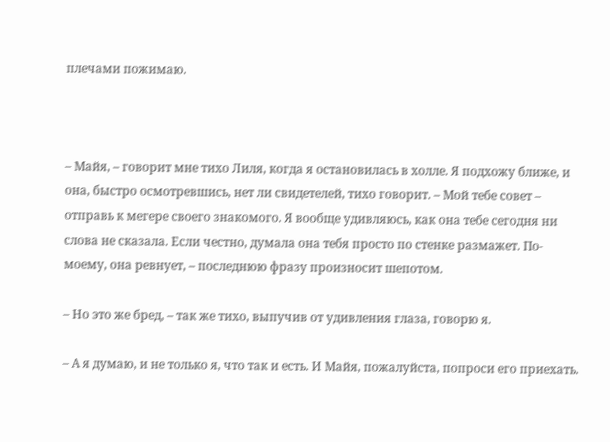плечами пожимаю.



– Майя, – говорит мне тихо Лиля, когда я остановилась в холле. Я подхожу ближе, и она, быстро осмотревшись, нет ли свидетелей, тихо говорит. – Мой тебе совет – отправь к мегере своего знакомого. Я вообще удивляюсь, как она тебе сегодня ни слова не сказала. Если честно, думала она тебя просто по стенке размажет. По-моему, она ревнует, – последнюю фразу произносит шепотом.

– Но это же бред, – так же тихо, выпучив от удивления глаза, говорю я.

– А я думаю, и не только я, что так и есть. И Майя, пожалуйста, попроси его приехать.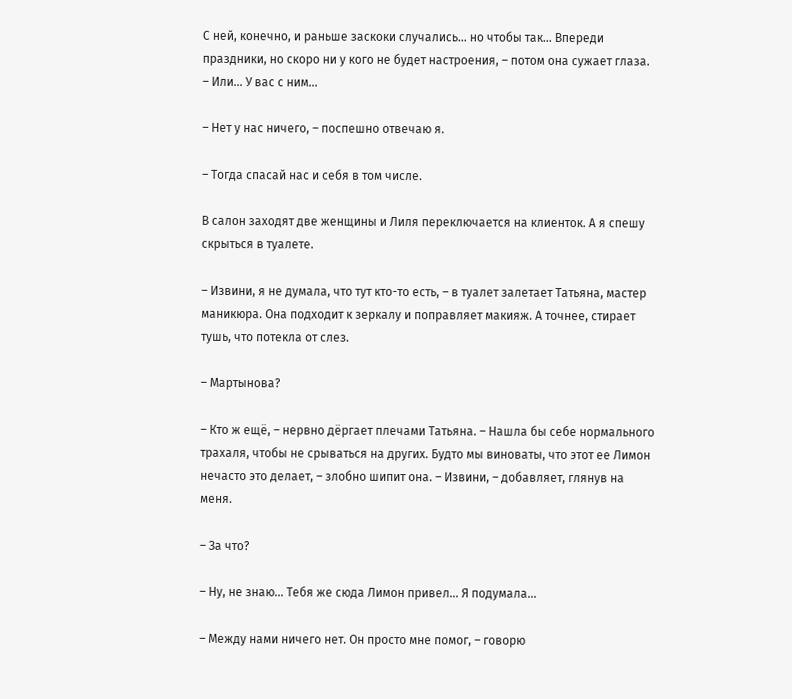С ней, конечно, и раньше заскоки случались... но чтобы так... Впереди праздники, но скоро ни у кого не будет настроения, – потом она сужает глаза. – Или... У вас с ним...

– Нет у нас ничего, – поспешно отвечаю я.

– Тогда спасай нас и себя в том числе.

В салон заходят две женщины и Лиля переключается на клиенток. А я спешу скрыться в туалете.

– Извини, я не думала, что тут кто-то есть, – в туалет залетает Татьяна, мастер маникюра. Она подходит к зеркалу и поправляет макияж. А точнее, стирает тушь, что потекла от слез.

– Мартынова?

– Кто ж ещё, – нервно дёргает плечами Татьяна. – Нашла бы себе нормального трахаля, чтобы не срываться на других. Будто мы виноваты, что этот ее Лимон нечасто это делает, – злобно шипит она. – Извини, – добавляет, глянув на меня.

– За что?

– Ну, не знаю... Тебя же сюда Лимон привел... Я подумала...

– Между нами ничего нет. Он просто мне помог, – говорю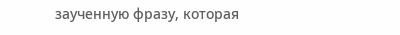заученную фразу, которая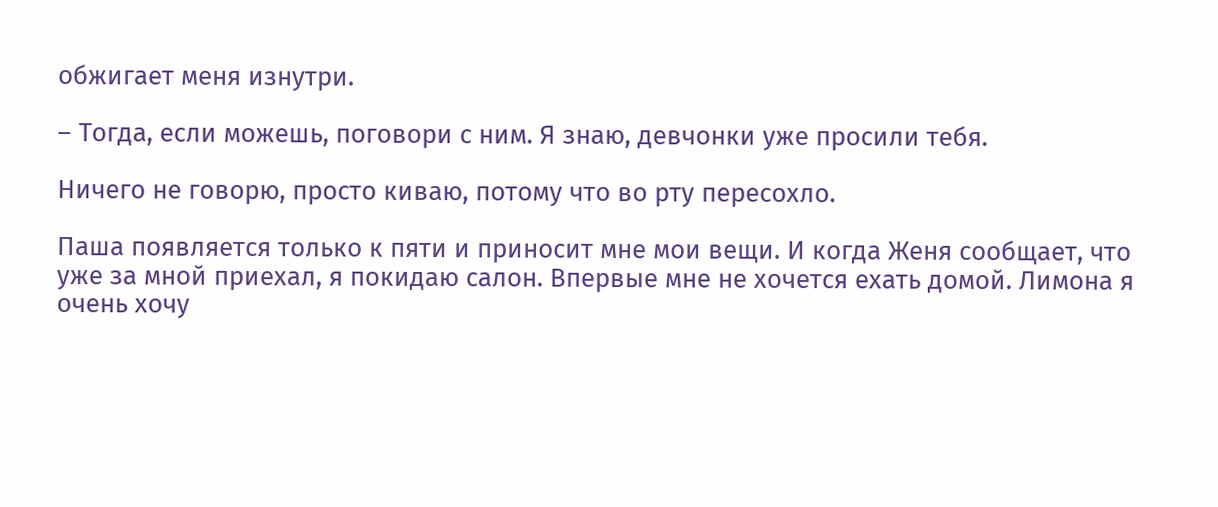обжигает меня изнутри.

– Тогда, если можешь, поговори с ним. Я знаю, девчонки уже просили тебя.

Ничего не говорю, просто киваю, потому что во рту пересохло.

Паша появляется только к пяти и приносит мне мои вещи. И когда Женя сообщает, что уже за мной приехал, я покидаю салон. Впервые мне не хочется ехать домой. Лимона я очень хочу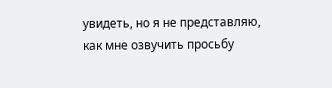увидеть, но я не представляю, как мне озвучить просьбу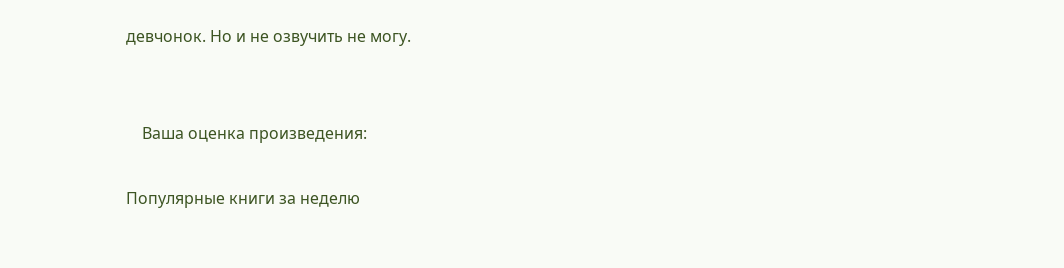девчонок. Но и не озвучить не могу.


    Ваша оценка произведения:

Популярные книги за неделю